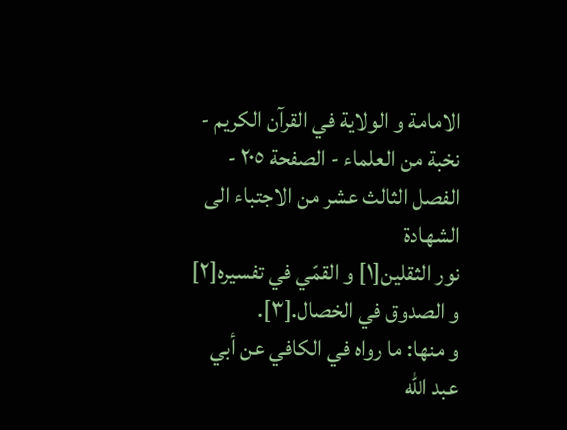الامامة و الولاية في القرآن الكريم - نخبة من العلماء - الصفحة ٢٠٥ - الفصل الثالث عشر من الاجتباء الى الشهادة
نور الثقلين[١] و القمّي في تفسيره[٢] و الصدوق في الخصال.[٣].
و منها: ما رواه في الكافي عن أبي عبد اللّه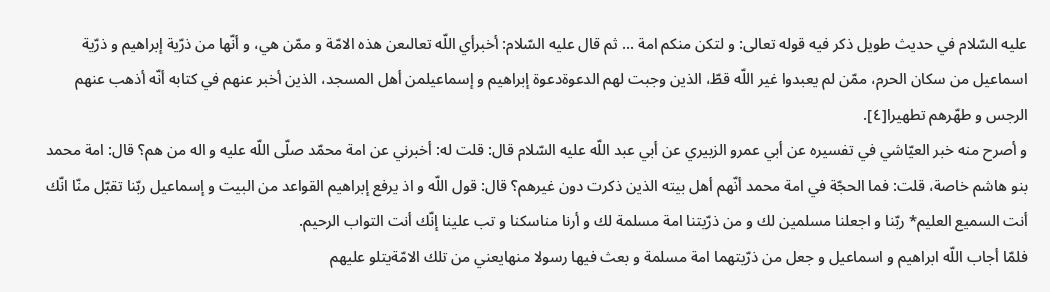عليه السّلام في حديث طويل ذكر فيه قوله تعالى: و لتكن منكم امة ... ثم قال عليه السّلام: أخبرأي اللّه تعالىعن هذه الامّة و ممّن هي، و أنّها من ذرّية إبراهيم و ذرّية اسماعيل من سكان الحرم، ممّن لم يعبدوا غير اللّه قطّ، الذين وجبت لهم الدعوةدعوة إبراهيم و إسماعيلمن أهل المسجد، الذين أخبر عنهم في كتابه أنّه أذهب عنهم الرجس و طهّرهم تطهيرا[٤].
و أصرح منه خبر العيّاشي في تفسيره عن أبي عمرو الزبيري عن أبي عبد اللّه عليه السّلام قال: قلت له: أخبرني عن امة محمّد صلّى اللّه عليه و اله من هم؟ قال: امة محمد بنو هاشم خاصة، قلت: فما الحجّة في امة محمد أنّهم أهل بيته الذين ذكرت دون غيرهم؟ قال: قول اللّه و اذ يرفع إبراهيم القواعد من البيت و إسماعيل ربّنا تقبّل منّا انّك أنت السميع العليم* ربّنا و اجعلنا مسلمين لك و من ذرّيتنا امة مسلمة لك و أرنا مناسكنا و تب علينا إنّك أنت التواب الرحيم.
فلمّا أجاب اللّه ابراهيم و اسماعيل و جعل من ذرّيتهما امة مسلمة و بعث فيها رسولا منهايعني من تلك الامّةيتلو عليهم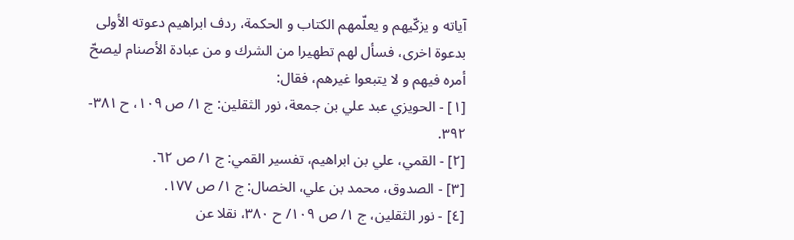آياته و يزكّيهم و يعلّمهم الكتاب و الحكمة، ردف ابراهيم دعوته الأولى بدعوة اخرى، فسأل لهم تطهيرا من الشرك و من عبادة الأصنام ليصحّ أمره فيهم و لا يتبعوا غيرهم، فقال:
[١] - الحويزي عبد علي بن جمعة، نور الثقلين: ج ١/ ص ١٠٩، ح ٣٨١- ٣٩٢.
[٢] - القمي، علي بن ابراهيم، تفسير القمي: ج ١/ ص ٦٢.
[٣] - الصدوق، محمد بن علي، الخصال: ج ١/ ص ١٧٧.
[٤] - نور الثقلين، ج ١/ ص ١٠٩/ ح ٣٨٠، نقلا عن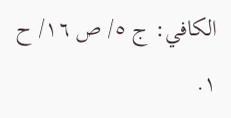الكافي: ج ٥/ ص ١٦/ ح ١.